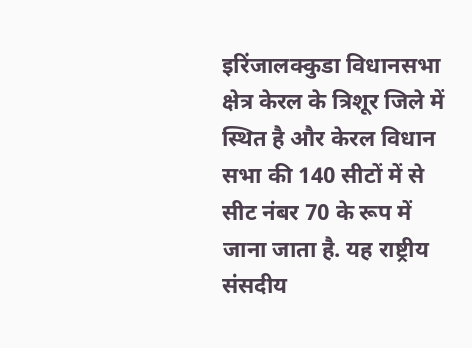इरिंजालक्कुडा विधानसभा क्षेत्र केरल के त्रिशूर जिले में स्थित है और केरल विधान सभा की 140 सीटों में से सीट नंबर 70 के रूप में जाना जाता है. यह राष्ट्रीय संसदीय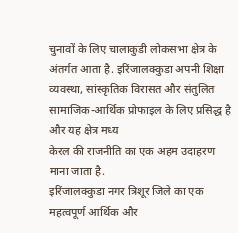चुनावों के लिए चालाकुडी लोकसभा क्षेत्र के अंतर्गत आता है. इरिंजालक्कुडा अपनी शिक्षा व्यवस्था, सांस्कृतिक विरासत और संतुलित सामाजिक-आर्थिक प्रोफाइल के लिए प्रसिद्ध है और यह क्षेत्र मध्य
केरल की राजनीति का एक अहम उदाहरण माना जाता है.
इरिंजालक्कुडा नगर त्रिशूर जिले का एक महत्वपूर्ण आर्थिक और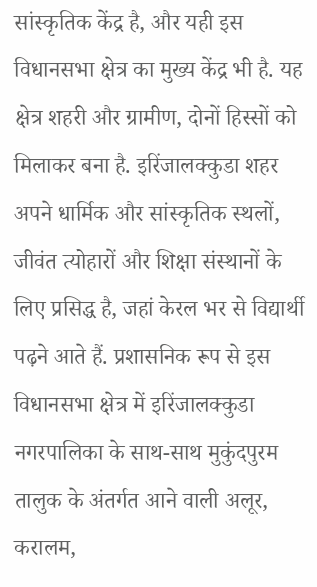सांस्कृतिक केंद्र है, और यही इस विधानसभा क्षेत्र का मुख्य केंद्र भी है. यह क्षेत्र शहरी और ग्रामीण, दोनों हिस्सों को मिलाकर बना है. इरिंजालक्कुडा शहर अपने धार्मिक और सांस्कृतिक स्थलों, जीवंत त्योहारों और शिक्षा संस्थानों के लिए प्रसिद्ध है, जहां केरल भर से विद्यार्थी पढ़ने आते हैं. प्रशासनिक रूप से इस विधानसभा क्षेत्र में इरिंजालक्कुडा नगरपालिका के साथ-साथ मुकुंदपुरम तालुक के अंतर्गत आने वाली अलूर, करालम,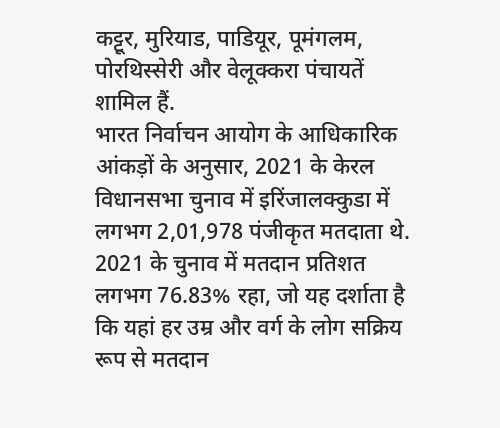कट्टूर, मुरियाड, पाडियूर, पूमंगलम, पोरथिस्सेरी और वेलूक्करा पंचायतें शामिल हैं.
भारत निर्वाचन आयोग के आधिकारिक आंकड़ों के अनुसार, 2021 के केरल विधानसभा चुनाव में इरिंजालक्कुडा में लगभग 2,01,978 पंजीकृत मतदाता थे. 2021 के चुनाव में मतदान प्रतिशत लगभग 76.83% रहा, जो यह दर्शाता है कि यहां हर उम्र और वर्ग के लोग सक्रिय रूप से मतदान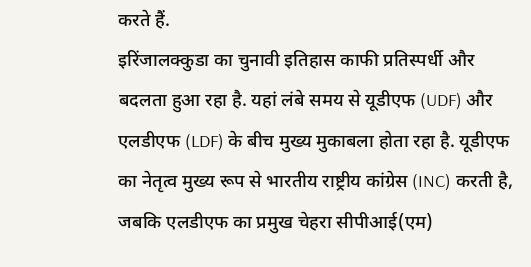करते हैं.
इरिंजालक्कुडा का चुनावी इतिहास काफी प्रतिस्पर्धी और बदलता हुआ रहा है. यहां लंबे समय से यूडीएफ (UDF) और एलडीएफ (LDF) के बीच मुख्य मुकाबला होता रहा है. यूडीएफ का नेतृत्व मुख्य रूप से भारतीय राष्ट्रीय कांग्रेस (INC) करती है, जबकि एलडीएफ का प्रमुख चेहरा सीपीआई(एम)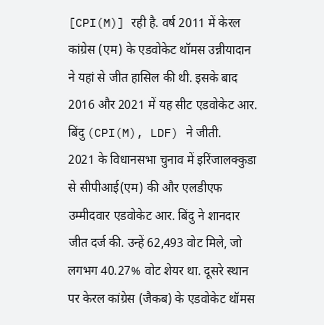[CPI(M)] रही है. वर्ष 2011 में केरल कांग्रेस (एम) के एडवोकेट थॉमस उन्नीयादान ने यहां से जीत हासिल की थी. इसके बाद 2016 और 2021 में यह सीट एडवोकेट आर. बिंदु (CPI(M), LDF) ने जीती.
2021 के विधानसभा चुनाव में इरिंजालक्कुडा से सीपीआई(एम) की और एलडीएफ उम्मीदवार एडवोकेट आर. बिंदु ने शानदार जीत दर्ज की. उन्हें 62,493 वोट मिले, जो लगभग 40.27% वोट शेयर था. दूसरे स्थान पर केरल कांग्रेस (जैकब) के एडवोकेट थॉमस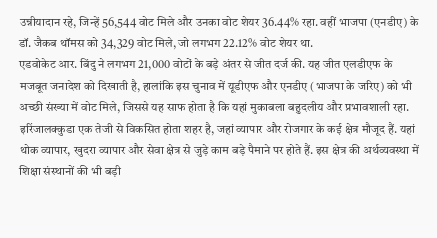उन्नीयादान रहे, जिन्हें 56,544 वोट मिले और उनका वोट शेयर 36.44% रहा. वहीं भाजपा (एनडीए) के डॉ. जैकब थॉमस को 34,329 वोट मिले, जो लगभग 22.12% वोट शेयर था.
एडवोकेट आर. बिंदु ने लगभग 21,000 वोटों के बड़े अंतर से जीत दर्ज की. यह जीत एलडीएफ के मजबूत जनादेश को दिखाती है, हालांकि इस चुनाव में यूडीएफ और एनडीए (भाजपा के जरिए) को भी अच्छी संख्या में वोट मिले, जिससे यह साफ होता है कि यहां मुकाबला बहुदलीय और प्रभावशाली रहा.
इरिंजालक्कुडा एक तेजी से विकसित होता शहर है, जहां व्यापार और रोजगार के कई क्षेत्र मौजूद हैं. यहां थोक व्यापार, खुदरा व्यापार और सेवा क्षेत्र से जुड़े काम बड़े पैमाने पर होते हैं. इस क्षेत्र की अर्थव्यवस्था में शिक्षा संस्थानों की भी बड़ी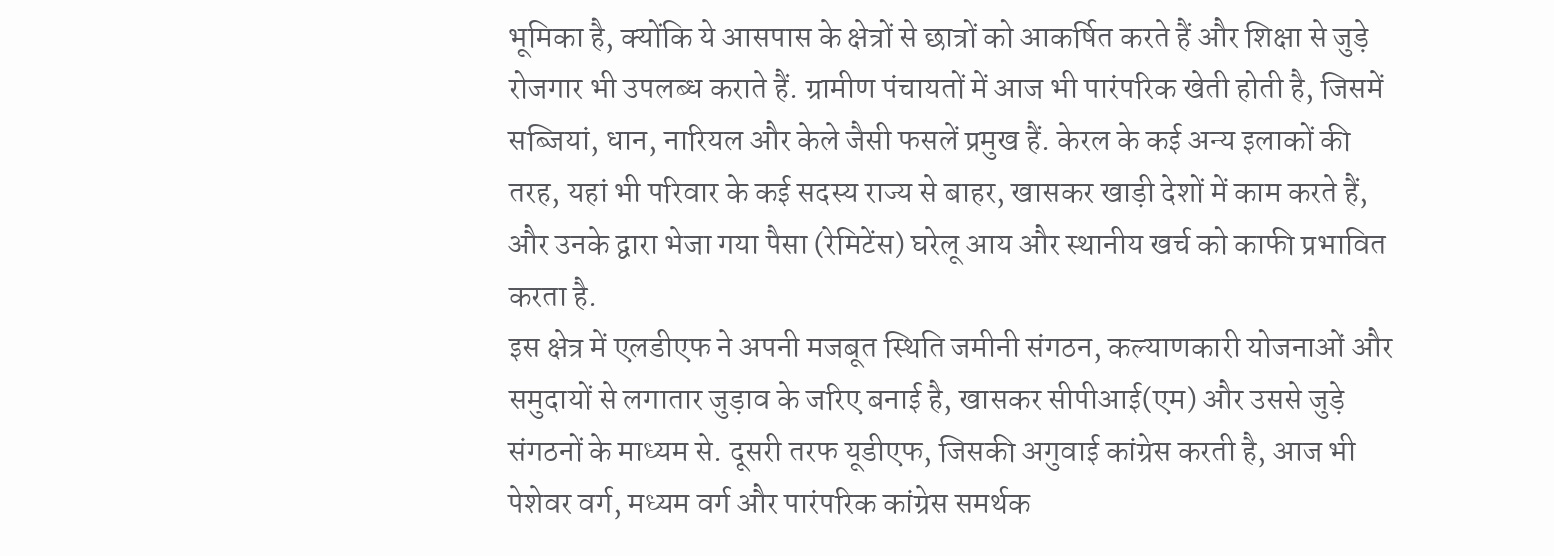भूमिका है, क्योंकि ये आसपास के क्षेत्रों से छात्रों को आकर्षित करते हैं और शिक्षा से जुड़े रोजगार भी उपलब्ध कराते हैं. ग्रामीण पंचायतों में आज भी पारंपरिक खेती होती है, जिसमें सब्जियां, धान, नारियल और केले जैसी फसलें प्रमुख हैं. केरल के कई अन्य इलाकों की तरह, यहां भी परिवार के कई सदस्य राज्य से बाहर, खासकर खाड़ी देशों में काम करते हैं, और उनके द्वारा भेजा गया पैसा (रेमिटेंस) घरेलू आय और स्थानीय खर्च को काफी प्रभावित करता है.
इस क्षेत्र में एलडीएफ ने अपनी मजबूत स्थिति जमीनी संगठन, कल्याणकारी योजनाओं और समुदायों से लगातार जुड़ाव के जरिए बनाई है, खासकर सीपीआई(एम) और उससे जुड़े संगठनों के माध्यम से. दूसरी तरफ यूडीएफ, जिसकी अगुवाई कांग्रेस करती है, आज भी पेशेवर वर्ग, मध्यम वर्ग और पारंपरिक कांग्रेस समर्थक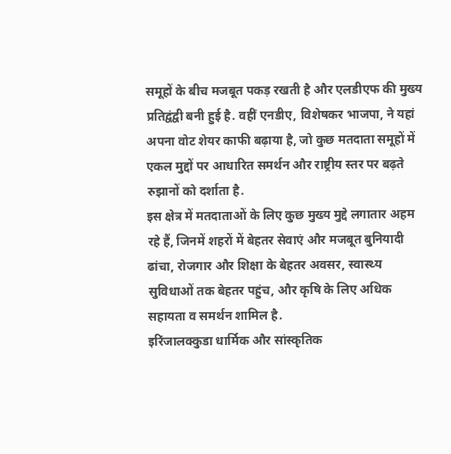समूहों के बीच मजबूत पकड़ रखती है और एलडीएफ की मुख्य प्रतिद्वंद्वी बनी हुई है. वहीं एनडीए, विशेषकर भाजपा, ने यहां अपना वोट शेयर काफी बढ़ाया है, जो कुछ मतदाता समूहों में एकल मुद्दों पर आधारित समर्थन और राष्ट्रीय स्तर पर बढ़ते रुझानों को दर्शाता है.
इस क्षेत्र में मतदाताओं के लिए कुछ मुख्य मुद्दे लगातार अहम रहे हैं, जिनमें शहरों में बेहतर सेवाएं और मजबूत बुनियादी ढांचा, रोजगार और शिक्षा के बेहतर अवसर, स्वास्थ्य सुविधाओं तक बेहतर पहुंच, और कृषि के लिए अधिक सहायता व समर्थन शामिल है.
इरिंजालक्कुडा धार्मिक और सांस्कृतिक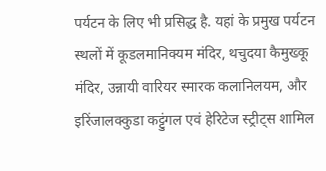पर्यटन के लिए भी प्रसिद्ध है. यहां के प्रमुख पर्यटन स्थलों में कूडलमानिक्यम मंदिर, थचुदया कैमुख्कू मंदिर, उन्नायी वारियर स्मारक कलानिलयम, और इरिंजालक्कुडा कट्टुंगल एवं हेरिटेज स्ट्रीट्स शामिल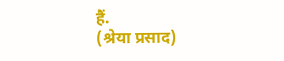हैं.
(श्रेया प्रसाद)